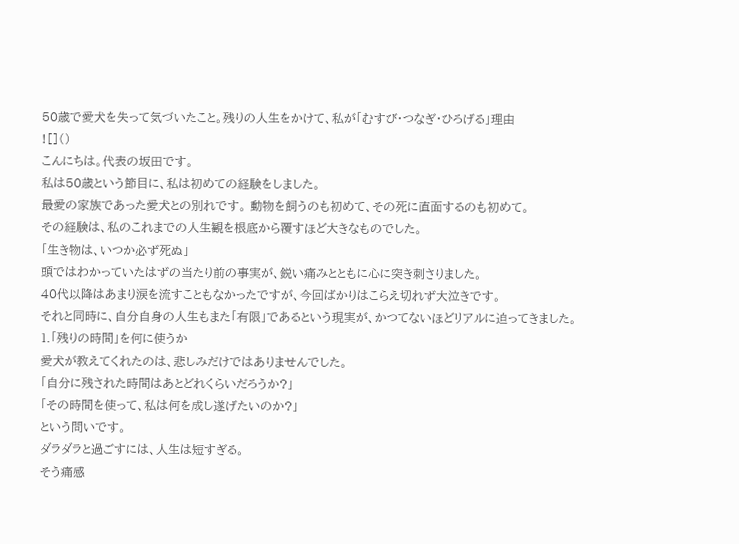50歳で愛犬を失って気づいたこと。残りの人生をかけて、私が「むすび・つなぎ・ひろげる」理由
![]()
こんにちは。代表の坂田です。
私は50歳という節目に、私は初めての経験をしました。
最愛の家族であった愛犬との別れです。 動物を飼うのも初めて、その死に直面するのも初めて。
その経験は、私のこれまでの人生観を根底から覆すほど大きなものでした。
「生き物は、いつか必ず死ぬ」
頭ではわかっていたはずの当たり前の事実が、鋭い痛みとともに心に突き刺さりました。
40代以降はあまり涙を流すこともなかったですが、今回ばかりはこらえ切れず大泣きです。
それと同時に、自分自身の人生もまた「有限」であるという現実が、かつてないほどリアルに迫ってきました。
1.「残りの時間」を何に使うか
愛犬が教えてくれたのは、悲しみだけではありませんでした。
「自分に残された時間はあとどれくらいだろうか?」
「その時間を使って、私は何を成し遂げたいのか?」
という問いです。
ダラダラと過ごすには、人生は短すぎる。
そう痛感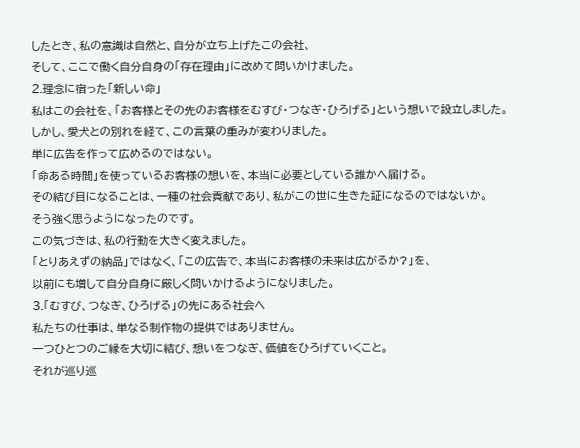したとき、私の意識は自然と、自分が立ち上げたこの会社、
そして、ここで働く自分自身の「存在理由」に改めて問いかけました。
2.理念に宿った「新しい命」
私はこの会社を、「お客様とその先のお客様をむすび・つなぎ・ひろげる」という想いで設立しました。
しかし、愛犬との別れを経て、この言葉の重みが変わりました。
単に広告を作って広めるのではない。
「命ある時間」を使っているお客様の想いを、本当に必要としている誰かへ届ける。
その結び目になることは、一種の社会貢献であり、私がこの世に生きた証になるのではないか。
そう強く思うようになったのです。
この気づきは、私の行動を大きく変えました。
「とりあえずの納品」ではなく、「この広告で、本当にお客様の未来は広がるか?」を、
以前にも増して自分自身に厳しく問いかけるようになりました。
3.「むすび、つなぎ、ひろげる」の先にある社会へ
私たちの仕事は、単なる制作物の提供ではありません。
一つひとつのご縁を大切に結び、想いをつなぎ、価値をひろげていくこと。
それが巡り巡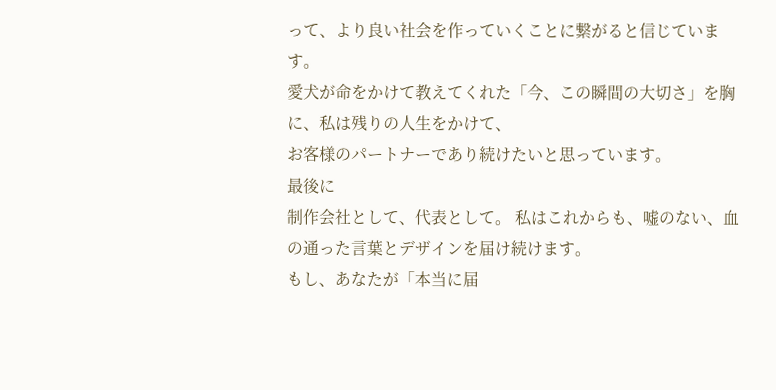って、より良い社会を作っていくことに繋がると信じています。
愛犬が命をかけて教えてくれた「今、この瞬間の大切さ」を胸に、私は残りの人生をかけて、
お客様のパートナーであり続けたいと思っています。
最後に
制作会社として、代表として。 私はこれからも、嘘のない、血の通った言葉とデザインを届け続けます。
もし、あなたが「本当に届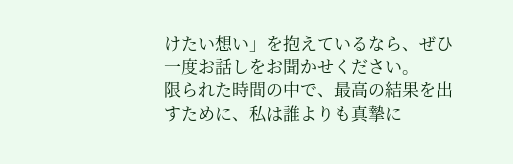けたい想い」を抱えているなら、ぜひ一度お話しをお聞かせください。
限られた時間の中で、最高の結果を出すために、私は誰よりも真摯に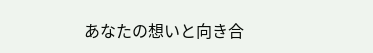あなたの想いと向き合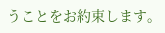うことをお約束します。